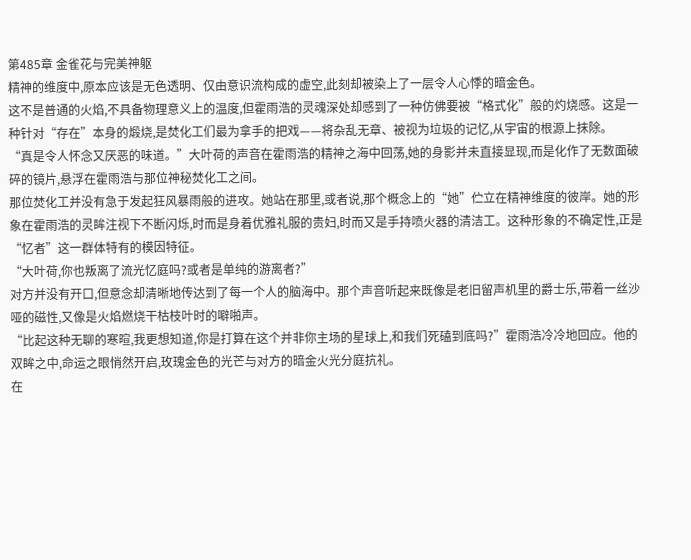第485章 金雀花与完美神躯
精神的维度中,原本应该是无色透明、仅由意识流构成的虚空,此刻却被染上了一层令人心悸的暗金色。
这不是普通的火焰,不具备物理意义上的温度,但霍雨浩的灵魂深处却感到了一种仿佛要被“格式化”般的灼烧感。这是一种针对“存在”本身的煅烧,是焚化工们最为拿手的把戏——将杂乱无章、被视为垃圾的记忆,从宇宙的根源上抹除。
“真是令人怀念又厌恶的味道。”大叶荷的声音在霍雨浩的精神之海中回荡,她的身影并未直接显现,而是化作了无数面破碎的镜片,悬浮在霍雨浩与那位神秘焚化工之间。
那位焚化工并没有急于发起狂风暴雨般的进攻。她站在那里,或者说,那个概念上的“她”伫立在精神维度的彼岸。她的形象在霍雨浩的灵眸注视下不断闪烁,时而是身着优雅礼服的贵妇,时而又是手持喷火器的清洁工。这种形象的不确定性,正是“忆者”这一群体特有的模因特征。
“大叶荷,你也叛离了流光忆庭吗?或者是单纯的游离者?”
对方并没有开口,但意念却清晰地传达到了每一个人的脑海中。那个声音听起来既像是老旧留声机里的爵士乐,带着一丝沙哑的磁性,又像是火焰燃烧干枯枝叶时的噼啪声。
“比起这种无聊的寒暄,我更想知道,你是打算在这个并非你主场的星球上,和我们死磕到底吗?”霍雨浩冷冷地回应。他的双眸之中,命运之眼悄然开启,玫瑰金色的光芒与对方的暗金火光分庭抗礼。
在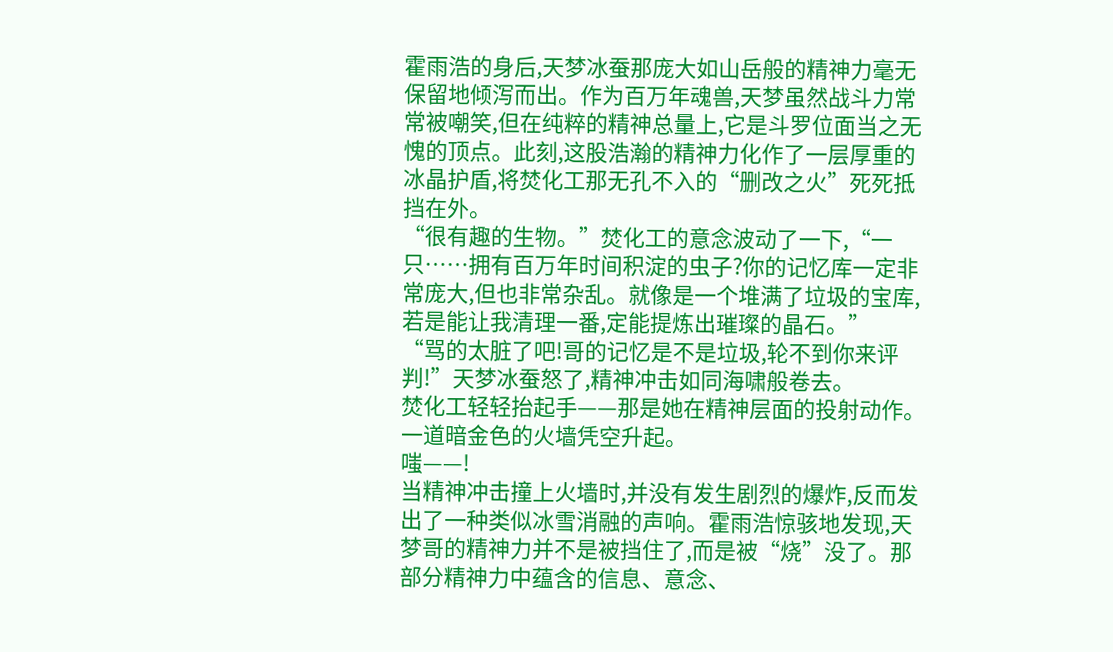霍雨浩的身后,天梦冰蚕那庞大如山岳般的精神力毫无保留地倾泻而出。作为百万年魂兽,天梦虽然战斗力常常被嘲笑,但在纯粹的精神总量上,它是斗罗位面当之无愧的顶点。此刻,这股浩瀚的精神力化作了一层厚重的冰晶护盾,将焚化工那无孔不入的“删改之火”死死抵挡在外。
“很有趣的生物。”焚化工的意念波动了一下,“一只……拥有百万年时间积淀的虫子?你的记忆库一定非常庞大,但也非常杂乱。就像是一个堆满了垃圾的宝库,若是能让我清理一番,定能提炼出璀璨的晶石。”
“骂的太脏了吧!哥的记忆是不是垃圾,轮不到你来评判!”天梦冰蚕怒了,精神冲击如同海啸般卷去。
焚化工轻轻抬起手——那是她在精神层面的投射动作。一道暗金色的火墙凭空升起。
嗤——!
当精神冲击撞上火墙时,并没有发生剧烈的爆炸,反而发出了一种类似冰雪消融的声响。霍雨浩惊骇地发现,天梦哥的精神力并不是被挡住了,而是被“烧”没了。那部分精神力中蕴含的信息、意念、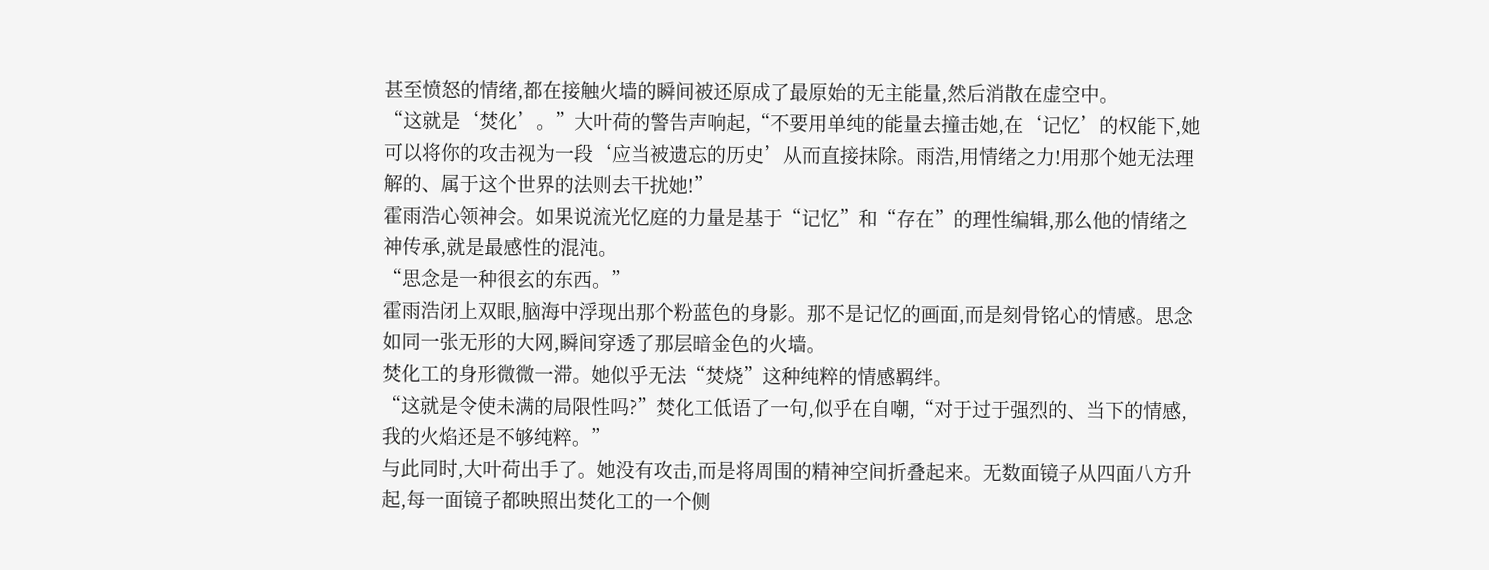甚至愤怒的情绪,都在接触火墙的瞬间被还原成了最原始的无主能量,然后消散在虚空中。
“这就是‘焚化’。”大叶荷的警告声响起,“不要用单纯的能量去撞击她,在‘记忆’的权能下,她可以将你的攻击视为一段‘应当被遗忘的历史’从而直接抹除。雨浩,用情绪之力!用那个她无法理解的、属于这个世界的法则去干扰她!”
霍雨浩心领神会。如果说流光忆庭的力量是基于“记忆”和“存在”的理性编辑,那么他的情绪之神传承,就是最感性的混沌。
“思念是一种很玄的东西。”
霍雨浩闭上双眼,脑海中浮现出那个粉蓝色的身影。那不是记忆的画面,而是刻骨铭心的情感。思念如同一张无形的大网,瞬间穿透了那层暗金色的火墙。
焚化工的身形微微一滞。她似乎无法“焚烧”这种纯粹的情感羁绊。
“这就是令使未满的局限性吗?”焚化工低语了一句,似乎在自嘲,“对于过于强烈的、当下的情感,我的火焰还是不够纯粹。”
与此同时,大叶荷出手了。她没有攻击,而是将周围的精神空间折叠起来。无数面镜子从四面八方升起,每一面镜子都映照出焚化工的一个侧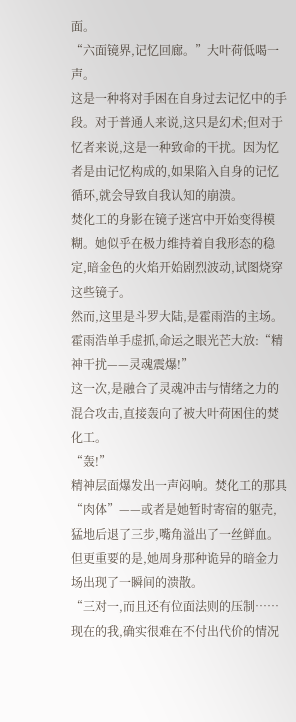面。
“六面镜界,记忆回廊。”大叶荷低喝一声。
这是一种将对手困在自身过去记忆中的手段。对于普通人来说,这只是幻术;但对于忆者来说,这是一种致命的干扰。因为忆者是由记忆构成的,如果陷入自身的记忆循环,就会导致自我认知的崩溃。
焚化工的身影在镜子迷宫中开始变得模糊。她似乎在极力维持着自我形态的稳定,暗金色的火焰开始剧烈波动,试图烧穿这些镜子。
然而,这里是斗罗大陆,是霍雨浩的主场。
霍雨浩单手虚抓,命运之眼光芒大放:“精神干扰——灵魂震爆!”
这一次,是融合了灵魂冲击与情绪之力的混合攻击,直接轰向了被大叶荷困住的焚化工。
“轰!”
精神层面爆发出一声闷响。焚化工的那具“肉体”——或者是她暂时寄宿的躯壳,猛地后退了三步,嘴角溢出了一丝鲜血。但更重要的是,她周身那种诡异的暗金力场出现了一瞬间的溃散。
“三对一,而且还有位面法则的压制……现在的我,确实很难在不付出代价的情况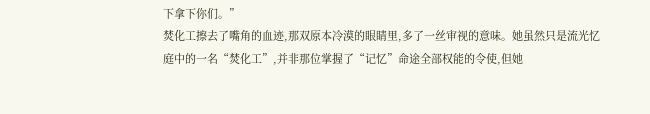下拿下你们。”
焚化工擦去了嘴角的血迹,那双原本冷漠的眼睛里,多了一丝审视的意味。她虽然只是流光忆庭中的一名“焚化工”,并非那位掌握了“记忆”命途全部权能的令使,但她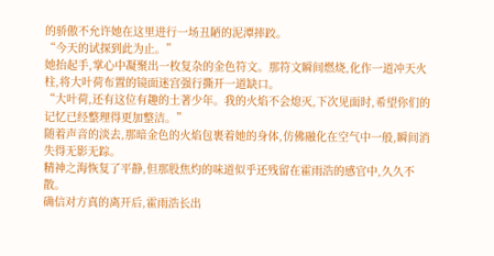的骄傲不允许她在这里进行一场丑陋的泥潭摔跤。
“今天的试探到此为止。”
她抬起手,掌心中凝聚出一枚复杂的金色符文。那符文瞬间燃烧,化作一道冲天火柱,将大叶荷布置的镜面迷宫强行撕开一道缺口。
“大叶荷,还有这位有趣的土著少年。我的火焰不会熄灭,下次见面时,希望你们的记忆已经整理得更加整洁。”
随着声音的淡去,那暗金色的火焰包裹着她的身体,仿佛融化在空气中一般,瞬间消失得无影无踪。
精神之海恢复了平静,但那股焦灼的味道似乎还残留在霍雨浩的感官中,久久不散。
确信对方真的离开后,霍雨浩长出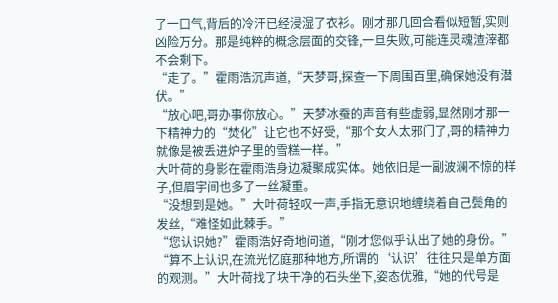了一口气,背后的冷汗已经浸湿了衣衫。刚才那几回合看似短暂,实则凶险万分。那是纯粹的概念层面的交锋,一旦失败,可能连灵魂渣滓都不会剩下。
“走了。”霍雨浩沉声道,“天梦哥,探查一下周围百里,确保她没有潜伏。”
“放心吧,哥办事你放心。”天梦冰蚕的声音有些虚弱,显然刚才那一下精神力的“焚化”让它也不好受,“那个女人太邪门了,哥的精神力就像是被丢进炉子里的雪糕一样。”
大叶荷的身影在霍雨浩身边凝聚成实体。她依旧是一副波澜不惊的样子,但眉宇间也多了一丝凝重。
“没想到是她。”大叶荷轻叹一声,手指无意识地缠绕着自己鬓角的发丝,“难怪如此棘手。”
“您认识她?”霍雨浩好奇地问道,“刚才您似乎认出了她的身份。”
“算不上认识,在流光忆庭那种地方,所谓的‘认识’往往只是单方面的观测。”大叶荷找了块干净的石头坐下,姿态优雅,“她的代号是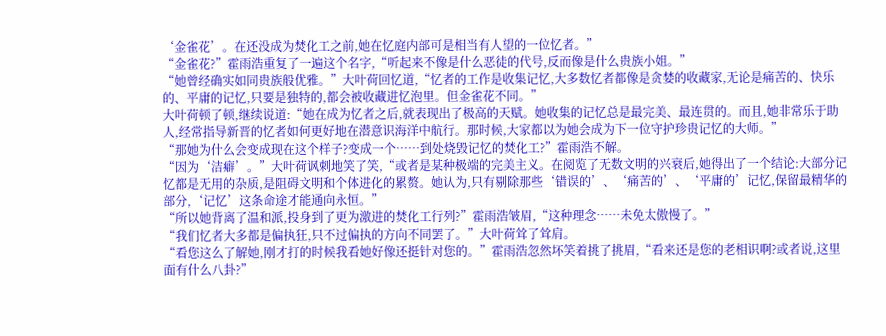‘金雀花’。在还没成为焚化工之前,她在忆庭内部可是相当有人望的一位忆者。”
“金雀花?”霍雨浩重复了一遍这个名字,“听起来不像是什么恶徒的代号,反而像是什么贵族小姐。”
“她曾经确实如同贵族般优雅。”大叶荷回忆道,“忆者的工作是收集记忆,大多数忆者都像是贪婪的收藏家,无论是痛苦的、快乐的、平庸的记忆,只要是独特的,都会被收藏进忆泡里。但金雀花不同。”
大叶荷顿了顿,继续说道:“她在成为忆者之后,就表现出了极高的天赋。她收集的记忆总是最完美、最连贯的。而且,她非常乐于助人,经常指导新晋的忆者如何更好地在潜意识海洋中航行。那时候,大家都以为她会成为下一位守护珍贵记忆的大师。”
“那她为什么会变成现在这个样子?变成一个……到处烧毁记忆的焚化工?”霍雨浩不解。
“因为‘洁癖’。”大叶荷讽刺地笑了笑,“或者是某种极端的完美主义。在阅览了无数文明的兴衰后,她得出了一个结论:大部分记忆都是无用的杂质,是阻碍文明和个体进化的累赘。她认为,只有剔除那些‘错误的’、‘痛苦的’、‘平庸的’记忆,保留最精华的部分,‘记忆’这条命途才能通向永恒。”
“所以她背离了温和派,投身到了更为激进的焚化工行列?”霍雨浩皱眉,“这种理念……未免太傲慢了。”
“我们忆者大多都是偏执狂,只不过偏执的方向不同罢了。”大叶荷耸了耸肩。
“看您这么了解她,刚才打的时候我看她好像还挺针对您的。”霍雨浩忽然坏笑着挑了挑眉,“看来还是您的老相识啊?或者说,这里面有什么八卦?”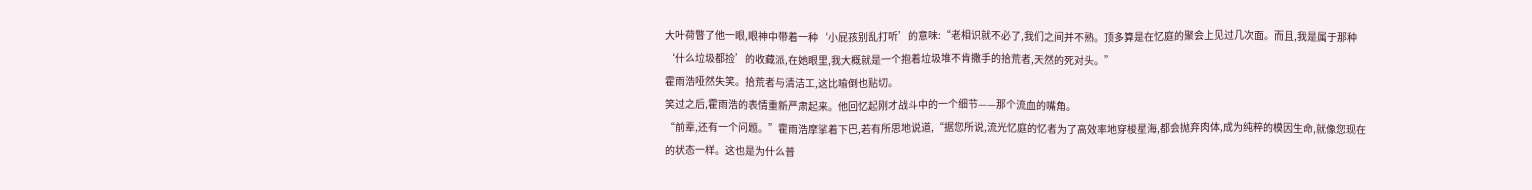大叶荷瞥了他一眼,眼神中带着一种‘小屁孩别乱打听’的意味:“老相识就不必了,我们之间并不熟。顶多算是在忆庭的聚会上见过几次面。而且,我是属于那种‘什么垃圾都捡’的收藏派,在她眼里,我大概就是一个抱着垃圾堆不肯撒手的拾荒者,天然的死对头。”
霍雨浩哑然失笑。拾荒者与清洁工,这比喻倒也贴切。
笑过之后,霍雨浩的表情重新严肃起来。他回忆起刚才战斗中的一个细节——那个流血的嘴角。
“前辈,还有一个问题。”霍雨浩摩挲着下巴,若有所思地说道,“据您所说,流光忆庭的忆者为了高效率地穿梭星海,都会抛弃肉体,成为纯粹的模因生命,就像您现在的状态一样。这也是为什么普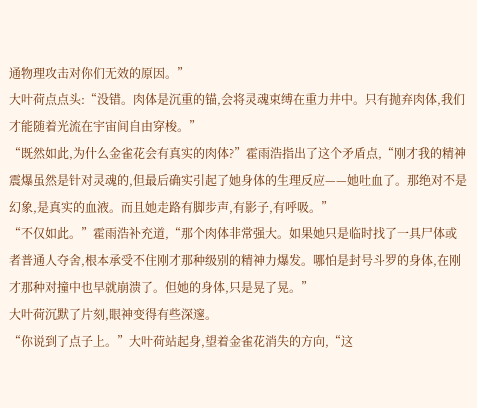通物理攻击对你们无效的原因。”
大叶荷点点头:“没错。肉体是沉重的锚,会将灵魂束缚在重力井中。只有抛弃肉体,我们才能随着光流在宇宙间自由穿梭。”
“既然如此,为什么金雀花会有真实的肉体?”霍雨浩指出了这个矛盾点,“刚才我的精神震爆虽然是针对灵魂的,但最后确实引起了她身体的生理反应——她吐血了。那绝对不是幻象,是真实的血液。而且她走路有脚步声,有影子,有呼吸。”
“不仅如此。”霍雨浩补充道,“那个肉体非常强大。如果她只是临时找了一具尸体或者普通人夺舍,根本承受不住刚才那种级别的精神力爆发。哪怕是封号斗罗的身体,在刚才那种对撞中也早就崩溃了。但她的身体,只是晃了晃。”
大叶荷沉默了片刻,眼神变得有些深邃。
“你说到了点子上。”大叶荷站起身,望着金雀花消失的方向,“这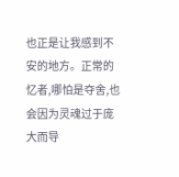也正是让我感到不安的地方。正常的忆者,哪怕是夺舍,也会因为灵魂过于庞大而导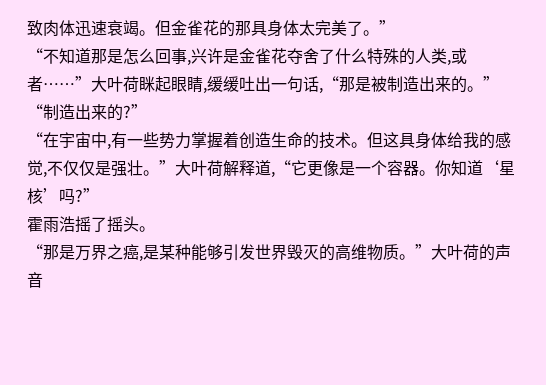致肉体迅速衰竭。但金雀花的那具身体太完美了。”
“不知道那是怎么回事,兴许是金雀花夺舍了什么特殊的人类,或者……”大叶荷眯起眼睛,缓缓吐出一句话,“那是被制造出来的。”
“制造出来的?”
“在宇宙中,有一些势力掌握着创造生命的技术。但这具身体给我的感觉,不仅仅是强壮。”大叶荷解释道,“它更像是一个容器。你知道‘星核’吗?”
霍雨浩摇了摇头。
“那是万界之癌,是某种能够引发世界毁灭的高维物质。”大叶荷的声音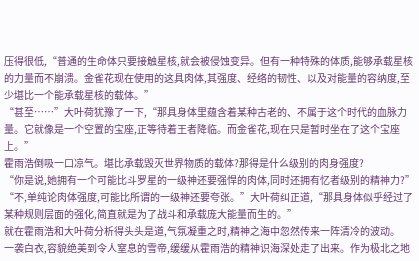压得很低,“普通的生命体只要接触星核,就会被侵蚀变异。但有一种特殊的体质,能够承载星核的力量而不崩溃。金雀花现在使用的这具肉体,其强度、经络的韧性、以及对能量的容纳度,至少堪比一个能承载星核的载体。”
“甚至……”大叶荷犹豫了一下,“那具身体里蕴含着某种古老的、不属于这个时代的血脉力量。它就像是一个空置的宝座,正等待着王者降临。而金雀花,现在只是暂时坐在了这个宝座上。”
霍雨浩倒吸一口凉气。堪比承载毁灭世界物质的载体?那得是什么级别的肉身强度?
“你是说,她拥有一个可能比斗罗星的一级神还要强悍的肉体,同时还拥有忆者级别的精神力?”
“不,单纯论肉体强度,可能比所谓的一级神还要夸张。”大叶荷纠正道,“那具身体似乎经过了某种规则层面的强化,简直就是为了战斗和承载庞大能量而生的。”
就在霍雨浩和大叶荷分析得头头是道,气氛凝重之时,精神之海中忽然传来一阵清冷的波动。
一袭白衣,容貌绝美到令人窒息的雪帝,缓缓从霍雨浩的精神识海深处走了出来。作为极北之地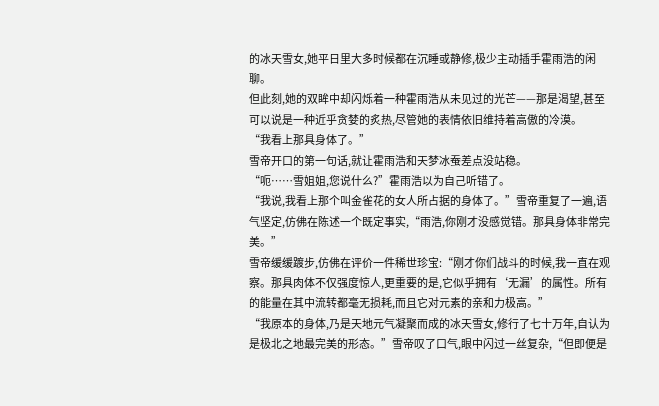的冰天雪女,她平日里大多时候都在沉睡或静修,极少主动插手霍雨浩的闲聊。
但此刻,她的双眸中却闪烁着一种霍雨浩从未见过的光芒——那是渴望,甚至可以说是一种近乎贪婪的炙热,尽管她的表情依旧维持着高傲的冷漠。
“我看上那具身体了。”
雪帝开口的第一句话,就让霍雨浩和天梦冰蚕差点没站稳。
“呃……雪姐姐,您说什么?”霍雨浩以为自己听错了。
“我说,我看上那个叫金雀花的女人所占据的身体了。”雪帝重复了一遍,语气坚定,仿佛在陈述一个既定事实,“雨浩,你刚才没感觉错。那具身体非常完美。”
雪帝缓缓踱步,仿佛在评价一件稀世珍宝:“刚才你们战斗的时候,我一直在观察。那具肉体不仅强度惊人,更重要的是,它似乎拥有‘无漏’的属性。所有的能量在其中流转都毫无损耗,而且它对元素的亲和力极高。”
“我原本的身体,乃是天地元气凝聚而成的冰天雪女,修行了七十万年,自认为是极北之地最完美的形态。”雪帝叹了口气,眼中闪过一丝复杂,“但即便是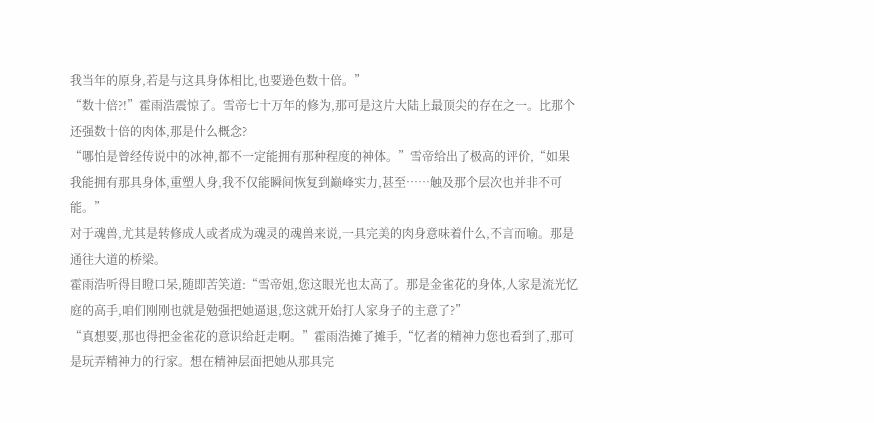我当年的原身,若是与这具身体相比,也要逊色数十倍。”
“数十倍?!”霍雨浩震惊了。雪帝七十万年的修为,那可是这片大陆上最顶尖的存在之一。比那个还强数十倍的肉体,那是什么概念?
“哪怕是曾经传说中的冰神,都不一定能拥有那种程度的神体。”雪帝给出了极高的评价,“如果我能拥有那具身体,重塑人身,我不仅能瞬间恢复到巅峰实力,甚至……触及那个层次也并非不可能。”
对于魂兽,尤其是转修成人或者成为魂灵的魂兽来说,一具完美的肉身意味着什么,不言而喻。那是通往大道的桥梁。
霍雨浩听得目瞪口呆,随即苦笑道:“雪帝姐,您这眼光也太高了。那是金雀花的身体,人家是流光忆庭的高手,咱们刚刚也就是勉强把她逼退,您这就开始打人家身子的主意了?”
“真想要,那也得把金雀花的意识给赶走啊。”霍雨浩摊了摊手,“忆者的精神力您也看到了,那可是玩弄精神力的行家。想在精神层面把她从那具完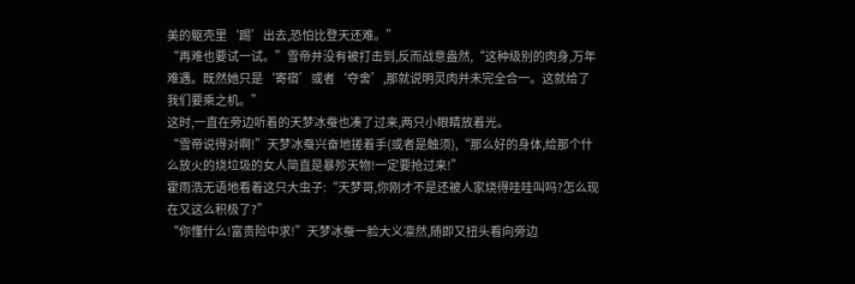美的躯壳里‘踢’出去,恐怕比登天还难。”
“再难也要试一试。”雪帝并没有被打击到,反而战意盎然,“这种级别的肉身,万年难遇。既然她只是‘寄宿’或者‘夺舍’,那就说明灵肉并未完全合一。这就给了我们要乘之机。”
这时,一直在旁边听着的天梦冰蚕也凑了过来,两只小眼睛放着光。
“雪帝说得对啊!”天梦冰蚕兴奋地搓着手(或者是触须),“那么好的身体,给那个什么放火的烧垃圾的女人简直是暴殄天物!一定要抢过来!”
霍雨浩无语地看着这只大虫子:“天梦哥,你刚才不是还被人家烧得哇哇叫吗?怎么现在又这么积极了?”
“你懂什么!富贵险中求!”天梦冰蚕一脸大义凛然,随即又扭头看向旁边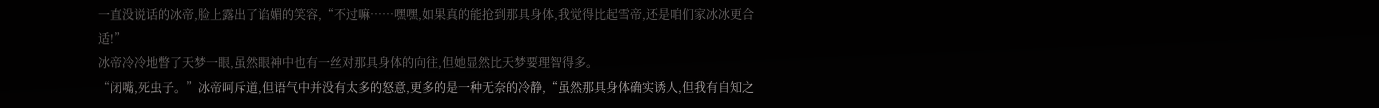一直没说话的冰帝,脸上露出了谄媚的笑容,“不过嘛……嘿嘿,如果真的能抢到那具身体,我觉得比起雪帝,还是咱们家冰冰更合适!”
冰帝冷冷地瞥了天梦一眼,虽然眼神中也有一丝对那具身体的向往,但她显然比天梦要理智得多。
“闭嘴,死虫子。”冰帝呵斥道,但语气中并没有太多的怒意,更多的是一种无奈的冷静,“虽然那具身体确实诱人,但我有自知之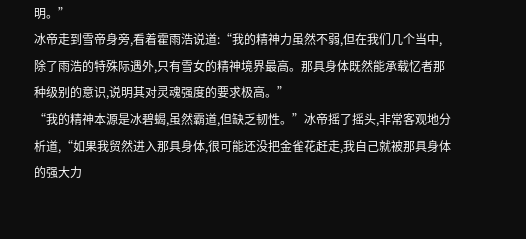明。”
冰帝走到雪帝身旁,看着霍雨浩说道:“我的精神力虽然不弱,但在我们几个当中,除了雨浩的特殊际遇外,只有雪女的精神境界最高。那具身体既然能承载忆者那种级别的意识,说明其对灵魂强度的要求极高。”
“我的精神本源是冰碧蝎,虽然霸道,但缺乏韧性。”冰帝摇了摇头,非常客观地分析道,“如果我贸然进入那具身体,很可能还没把金雀花赶走,我自己就被那具身体的强大力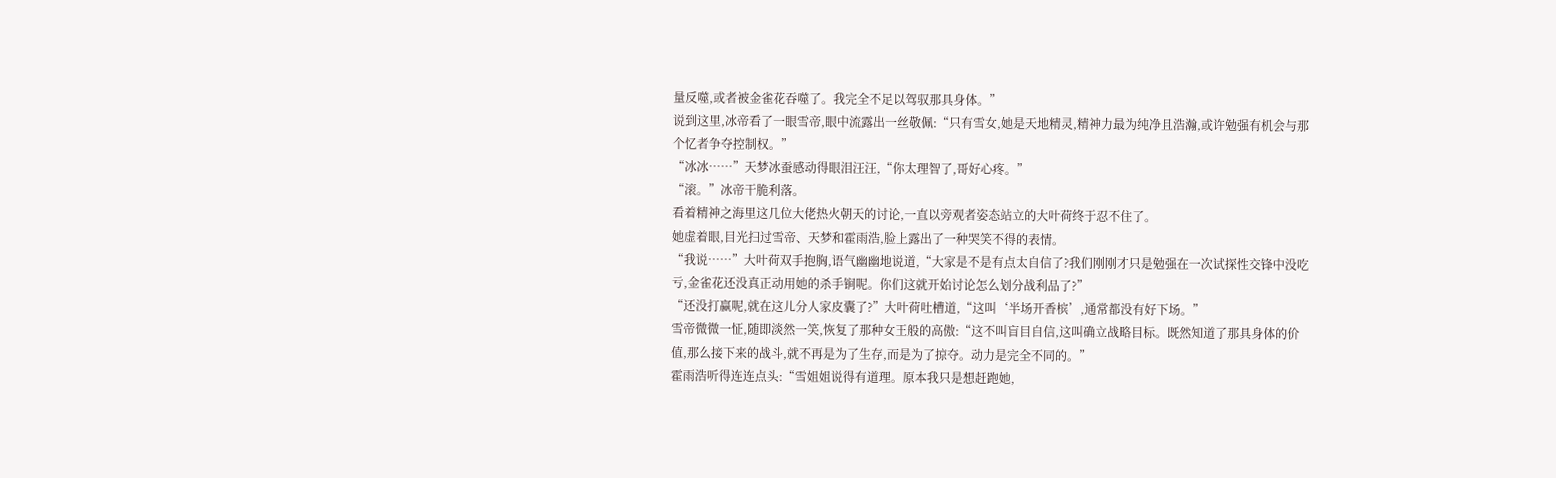量反噬,或者被金雀花吞噬了。我完全不足以驾驭那具身体。”
说到这里,冰帝看了一眼雪帝,眼中流露出一丝敬佩:“只有雪女,她是天地精灵,精神力最为纯净且浩瀚,或许勉强有机会与那个忆者争夺控制权。”
“冰冰……”天梦冰蚕感动得眼泪汪汪,“你太理智了,哥好心疼。”
“滚。”冰帝干脆利落。
看着精神之海里这几位大佬热火朝天的讨论,一直以旁观者姿态站立的大叶荷终于忍不住了。
她虚着眼,目光扫过雪帝、天梦和霍雨浩,脸上露出了一种哭笑不得的表情。
“我说……”大叶荷双手抱胸,语气幽幽地说道,“大家是不是有点太自信了?我们刚刚才只是勉强在一次试探性交锋中没吃亏,金雀花还没真正动用她的杀手锏呢。你们这就开始讨论怎么划分战利品了?”
“还没打赢呢,就在这儿分人家皮囊了?”大叶荷吐槽道,“这叫‘半场开香槟’,通常都没有好下场。”
雪帝微微一怔,随即淡然一笑,恢复了那种女王般的高傲:“这不叫盲目自信,这叫确立战略目标。既然知道了那具身体的价值,那么接下来的战斗,就不再是为了生存,而是为了掠夺。动力是完全不同的。”
霍雨浩听得连连点头:“雪姐姐说得有道理。原本我只是想赶跑她,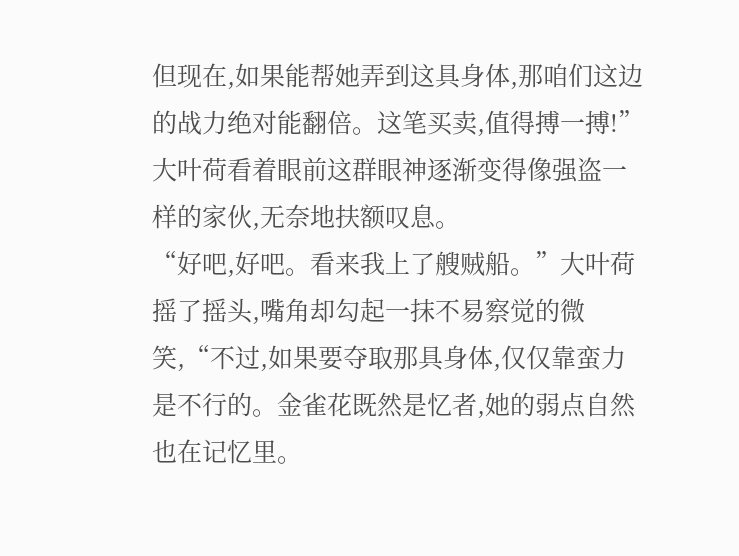但现在,如果能帮她弄到这具身体,那咱们这边的战力绝对能翻倍。这笔买卖,值得搏一搏!”
大叶荷看着眼前这群眼神逐渐变得像强盗一样的家伙,无奈地扶额叹息。
“好吧,好吧。看来我上了艘贼船。”大叶荷摇了摇头,嘴角却勾起一抹不易察觉的微笑,“不过,如果要夺取那具身体,仅仅靠蛮力是不行的。金雀花既然是忆者,她的弱点自然也在记忆里。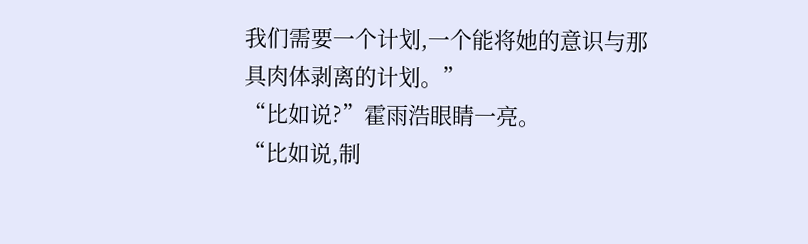我们需要一个计划,一个能将她的意识与那具肉体剥离的计划。”
“比如说?”霍雨浩眼睛一亮。
“比如说,制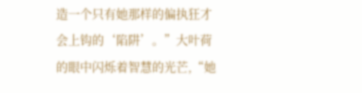造一个只有她那样的偏执狂才会上钩的‘陷阱’。”大叶荷的眼中闪烁着智慧的光芒,“她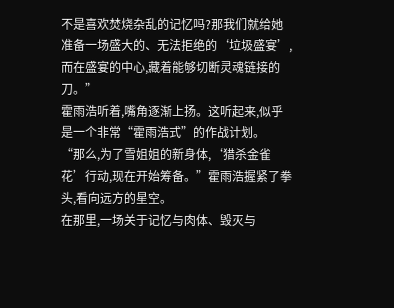不是喜欢焚烧杂乱的记忆吗?那我们就给她准备一场盛大的、无法拒绝的‘垃圾盛宴’,而在盛宴的中心,藏着能够切断灵魂链接的刀。”
霍雨浩听着,嘴角逐渐上扬。这听起来,似乎是一个非常“霍雨浩式”的作战计划。
“那么,为了雪姐姐的新身体,‘猎杀金雀花’行动,现在开始筹备。”霍雨浩握紧了拳头,看向远方的星空。
在那里,一场关于记忆与肉体、毁灭与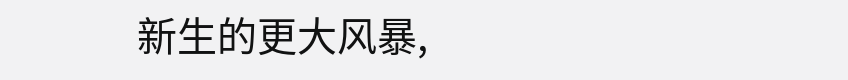新生的更大风暴,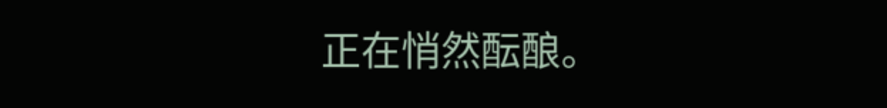正在悄然酝酿。